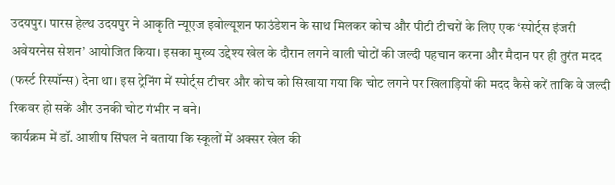उदयपुर। पारस हेल्थ उदयपुर ने आकृति न्यूएज इवोल्यूशन फाउंडेशन के साथ मिलकर कोच और पीटी टीचरों के लिए एक ‘स्पोर्ट्स इंजरी अवेयरनेस सेशन’ आयोजित किया। इसका मुख्य उद्देश्य खेल के दौरान लगने वाली चोटों की जल्दी पहचान करना और मैदान पर ही तुरंत मदद (फर्स्ट रिस्पॉन्स) देना था। इस ट्रेनिंग में स्पोर्ट्स टीचर और कोच को सिखाया गया कि चोट लगने पर खिलाड़ियों की मदद कैसे करें ताकि वे जल्दी रिकवर हो सकें और उनकी चोट गंभीर न बने।
कार्यक्रम में डॉ. आशीष सिंघल ने बताया कि स्कूलों में अक्सर खेल की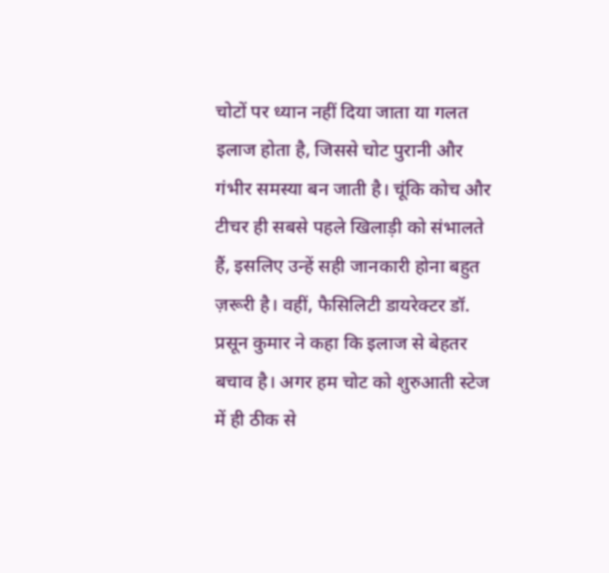चोटों पर ध्यान नहीं दिया जाता या गलत इलाज होता है, जिससे चोट पुरानी और गंभीर समस्या बन जाती है। चूंकि कोच और टीचर ही सबसे पहले खिलाड़ी को संभालते हैं, इसलिए उन्हें सही जानकारी होना बहुत ज़रूरी है। वहीं, फैसिलिटी डायरेक्टर डॉ. प्रसून कुमार ने कहा कि इलाज से बेहतर बचाव है। अगर हम चोट को शुरुआती स्टेज में ही ठीक से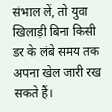संभाल लें, तो युवा खिलाड़ी बिना किसी डर के लंबे समय तक अपना खेल जारी रख सकते हैं।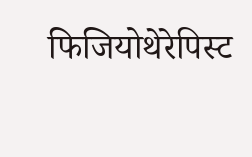फिजियोथेरेपिस्ट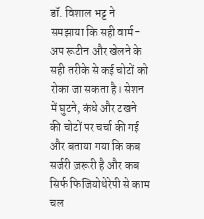डॉ. विशाल भट्ट ने समझाया कि सही वार्म-अप रूटीन और खेलने के सही तरीके से कई चोटों को रोका जा सकता है। सेशन में घुटने, कंधे और टखने की चोटों पर चर्चा की गई और बताया गया कि कब सर्जरी ज़रूरी है और कब सिर्फ फिजियोथेरेपी से काम चल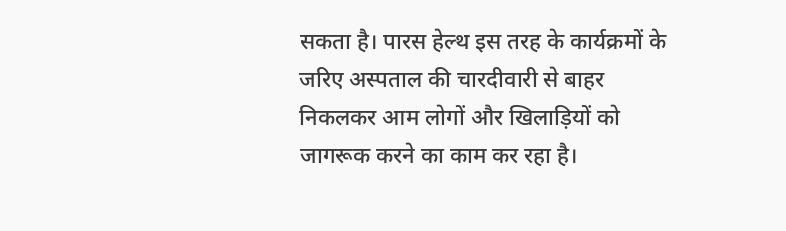सकता है। पारस हेल्थ इस तरह के कार्यक्रमों के जरिए अस्पताल की चारदीवारी से बाहर निकलकर आम लोगों और खिलाड़ियों को जागरूक करने का काम कर रहा है।